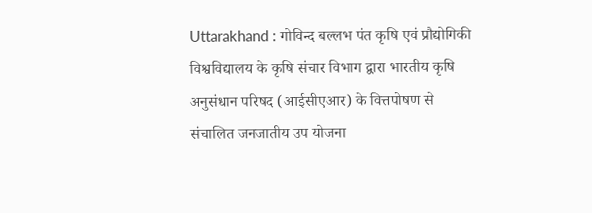Uttarakhand : गोविन्द बल्लभ पंत कृषि एवं प्रौद्योगिकी विश्वविद्यालय के कृषि संचार विभाग द्वारा भारतीय कृषि अनुसंधान परिषद (आईसीएआर) के वित्तपोषण से संचालित जनजातीय उप योजना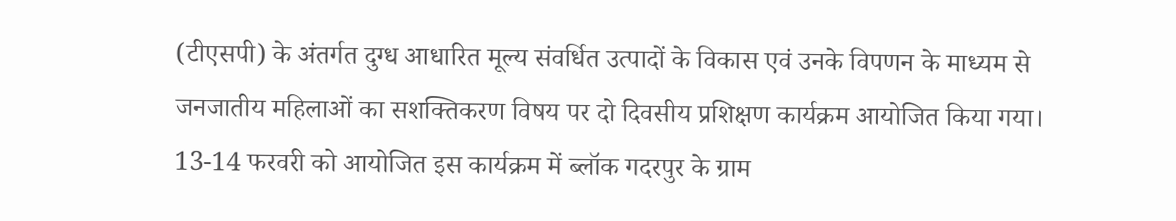(टीएसपी) के अंतर्गत दुग्ध आधारित मूल्य संवर्धित उत्पादों के विकास एवं उनके विपणन के माध्यम से जनजातीय महिलाओं का सशक्तिकरण विषय पर दो दिवसीय प्रशिक्षण कार्यक्रम आयोजित किया गया। 13-14 फरवरी को आयोजित इस कार्यक्रम में ब्लॉक गदरपुर के ग्राम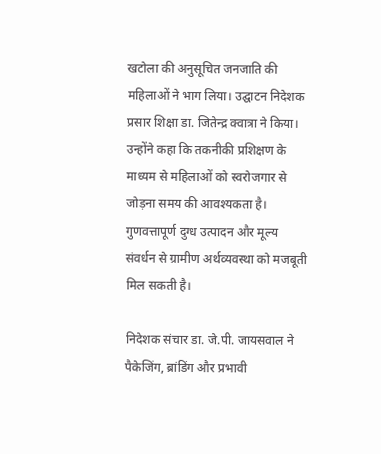खटोला की अनुसूचित जनजाति की महिलाओं ने भाग लिया। उद्घाटन निदेशक प्रसार शिक्षा डा. जितेन्द्र क्वात्रा ने किया। उन्होंने कहा कि तकनीकी प्रशिक्षण के माध्यम से महिलाओं को स्वरोजगार से जोड़ना समय की आवश्यकता है। गुणवत्तापूर्ण दुग्ध उत्पादन और मूल्य संवर्धन से ग्रामीण अर्थव्यवस्था को मजबूती मिल सकती है।

निदेशक संचार डा. जे.पी. जायसवाल ने पैकेजिंग, ब्रांडिंग और प्रभावी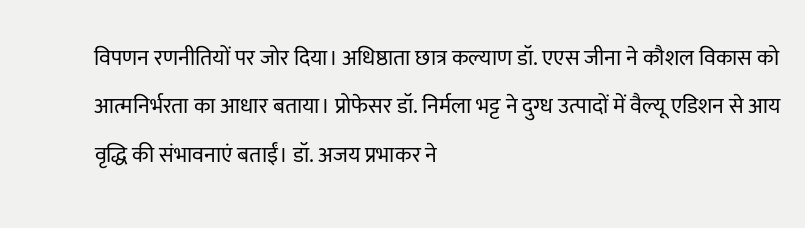विपणन रणनीतियों पर जोर दिया। अधिष्ठाता छात्र कल्याण डॉ. एएस जीना ने कौशल विकास को आत्मनिर्भरता का आधार बताया। प्रोफेसर डॉ. निर्मला भट्ट ने दुग्ध उत्पादों में वैल्यू एडिशन से आय वृद्धि की संभावनाएं बताईं। डॉ. अजय प्रभाकर ने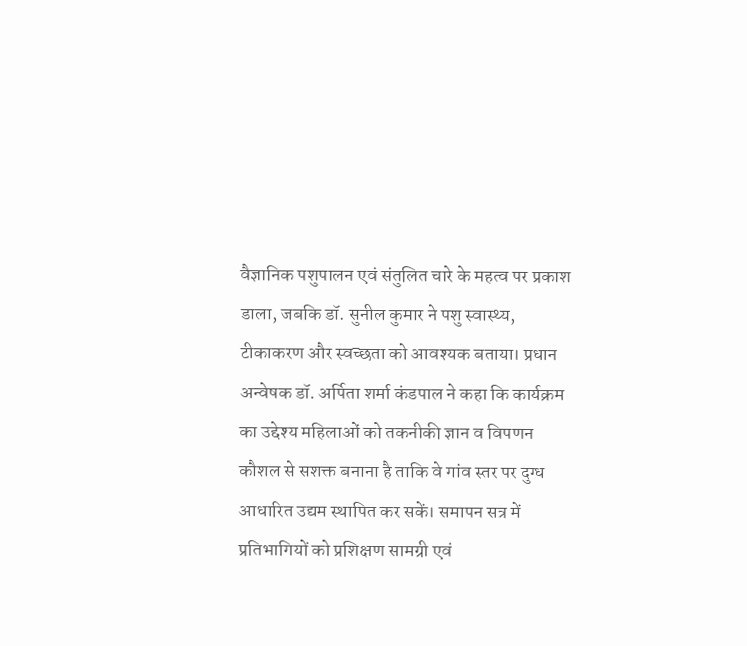वैज्ञानिक पशुपालन एवं संतुलित चारे के महत्व पर प्रकाश डाला, जबकि डॉ. सुनील कुमार ने पशु स्वास्थ्य, टीकाकरण और स्वच्छता को आवश्यक बताया। प्रधान अन्वेषक डॉ. अर्पिता शर्मा कंडपाल ने कहा कि कार्यक्रम का उद्देश्य महिलाओं को तकनीकी ज्ञान व विपणन कौशल से सशक्त बनाना है ताकि वे गांव स्तर पर दुग्ध आधारित उद्यम स्थापित कर सकें। समापन सत्र में प्रतिभागियों को प्रशिक्षण सामग्री एवं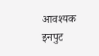आवश्यक इनपुट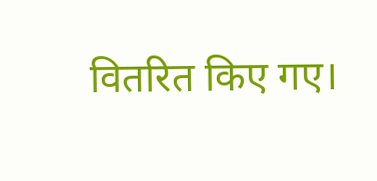वितरित किए गए।